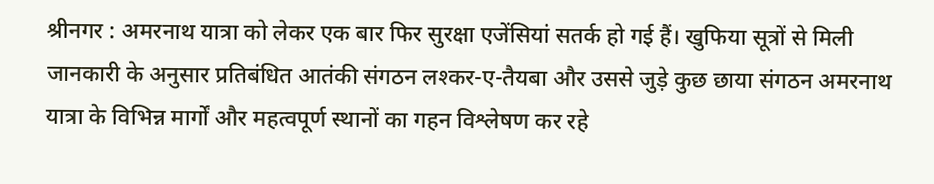श्रीनगर : अमरनाथ यात्रा को लेकर एक बार फिर सुरक्षा एजेंसियां सतर्क हो गई हैं। खुफिया सूत्रों से मिली जानकारी के अनुसार प्रतिबंधित आतंकी संगठन लश्कर-ए-तैयबा और उससे जुड़े कुछ छाया संगठन अमरनाथ यात्रा के विभिन्न मार्गों और महत्वपूर्ण स्थानों का गहन विश्लेषण कर रहे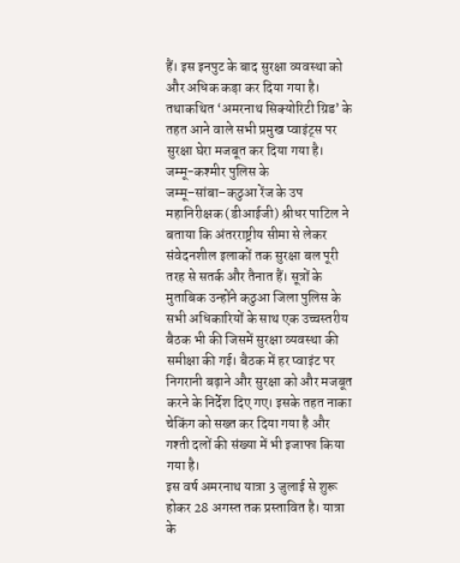हैं। इस इनपुट के बाद सुरक्षा व्यवस्था को और अधिक कड़ा कर दिया गया है। तथाकथित ‘अमरनाथ सिक्योरिटी ग्रिड’ के तहत आने वाले सभी प्रमुख प्वाइंट्स पर सुरक्षा घेरा मजबूत कर दिया गया है।
जम्मू-कश्मीर पुलिस के जम्मू–सांबा–कठुआ रेंज के उप महानिरीक्षक (डीआईजी) श्रीधर पाटिल ने बताया कि अंतरराष्ट्रीय सीमा से लेकर संवेदनशील इलाकों तक सुरक्षा बल पूरी तरह से सतर्क और तैनात हैं। सूत्रों के मुताबिक उन्होंने कठुआ जिला पुलिस के सभी अधिकारियों के साथ एक उच्चस्तरीय बैठक भी की जिसमें सुरक्षा व्यवस्था की समीक्षा की गई। बैठक में हर प्वाइंट पर निगरानी बढ़ाने और सुरक्षा को और मजबूत करने के निर्देश दिए गए। इसके तहत नाका चेकिंग को सख्त कर दिया गया है और गश्ती दलों की संख्या में भी इजाफा किया गया है।
इस वर्ष अमरनाथ यात्रा 3 जुलाई से शुरू होकर 28 अगस्त तक प्रस्तावित है। यात्रा के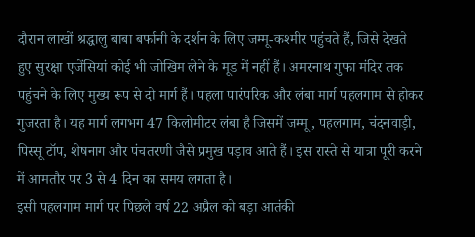दौरान लाखों श्रद्धालु बाबा बर्फानी के दर्शन के लिए जम्मू-कश्मीर पहुंचते हैं, जिसे देखते हुए सुरक्षा एजेंसियां कोई भी जोखिम लेने के मूड में नहीं हैं। अमरनाथ गुफा मंदिर तक पहुंचने के लिए मुख्य रूप से दो मार्ग हैं। पहला पारंपरिक और लंबा मार्ग पहलगाम से होकर गुजरता है। यह मार्ग लगभग 47 किलोमीटर लंबा है जिसमें जम्मू, पहलगाम, चंदनवाड़ी, पिस्सू टॉप, शेषनाग और पंचतरणी जैसे प्रमुख पड़ाव आते हैं। इस रास्ते से यात्रा पूरी करने में आमतौर पर 3 से 4 दिन का समय लगता है।
इसी पहलगाम मार्ग पर पिछले वर्ष 22 अप्रैल को बड़ा आतंकी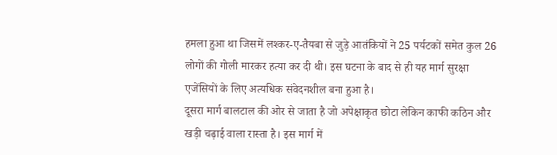हमला हुआ था जिसमें लश्कर-ए-तैयबा से जुड़े आतंकियों ने 25 पर्यटकों समेत कुल 26 लोगों की गोली मारकर हत्या कर दी थी। इस घटना के बाद से ही यह मार्ग सुरक्षा एजेंसियों के लिए अत्यधिक संवेदनशील बना हुआ है।
दूसरा मार्ग बालटाल की ओर से जाता है जो अपेक्षाकृत छोटा लेकिन काफी कठिन और खड़ी चढ़ाई वाला रास्ता है। इस मार्ग में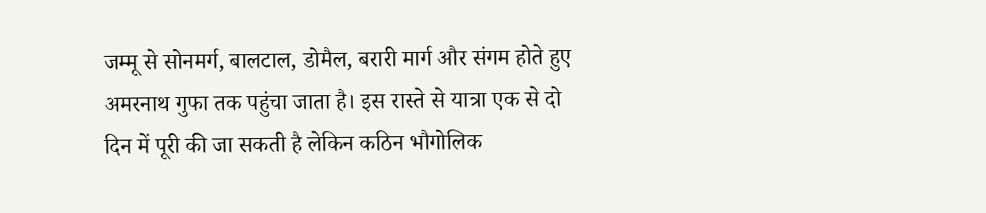जम्मू से सोनमर्ग, बालटाल, डोमैल, बरारी मार्ग और संगम होते हुए अमरनाथ गुफा तक पहुंचा जाता है। इस रास्ते से यात्रा एक से दो दिन में पूरी की जा सकती है लेकिन कठिन भौगोलिक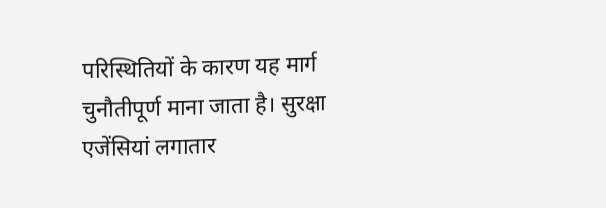परिस्थितियों के कारण यह मार्ग चुनौतीपूर्ण माना जाता है। सुरक्षा एजेंसियां लगातार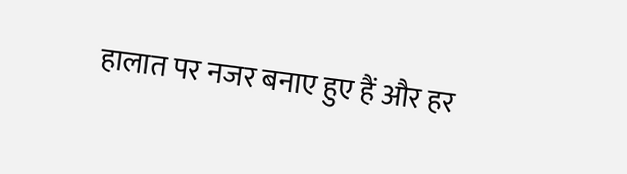हालात पर नजर बनाए हुए हैं और हर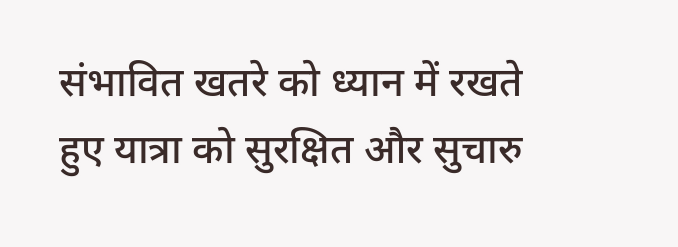संभावित खतरे को ध्यान में रखते हुए यात्रा को सुरक्षित और सुचारु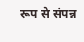रूप से संपन्न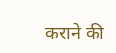कराने की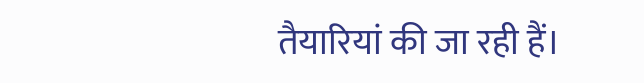तैयारियां की जा रही हैं।